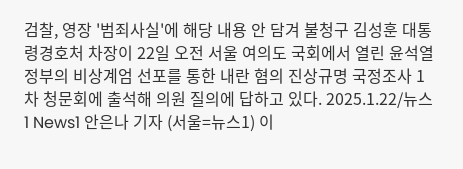검찰, 영장 '범죄사실'에 해당 내용 안 담겨 불청구 김성훈 대통령경호처 차장이 22일 오전 서울 여의도 국회에서 열린 윤석열 정부의 비상계엄 선포를 통한 내란 혐의 진상규명 국정조사 1차 청문회에 출석해 의원 질의에 답하고 있다. 2025.1.22/뉴스1 News1 안은나 기자 (서울=뉴스1) 이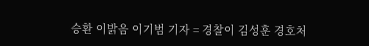승환 이밝음 이기범 기자 = 경찰이 김성훈 경호처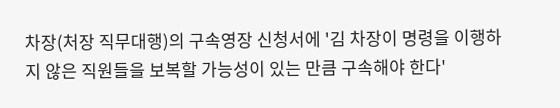차장(처장 직무대행)의 구속영장 신청서에 '김 차장이 명령을 이행하지 않은 직원들을 보복할 가능성이 있는 만큼 구속해야 한다'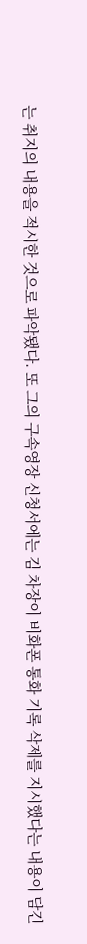는 취지의 내용을 적시한 것으로 파악됐다. 또 그의 구속영장 신청서에는 김 차장이 비화폰 통화 기록 삭제를 지시했다는 내용이 담긴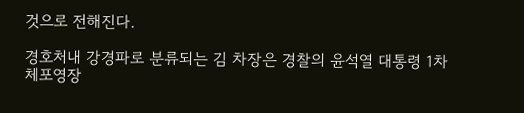것으로 전해진다.

경호처내 강경파로 분류되는 김 차장은 경찰의 윤석열 대통령 1차 체포영장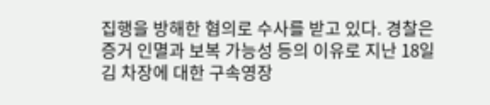집행을 방해한 혐의로 수사를 받고 있다. 경찰은 증거 인멸과 보복 가능성 등의 이유로 지난 18일 김 차장에 대한 구속영장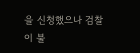을 신청했으나 검찰이 불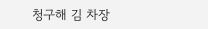청구해 김 차장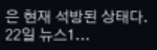은 현재 석방된 상태다. 22일 뉴스1...